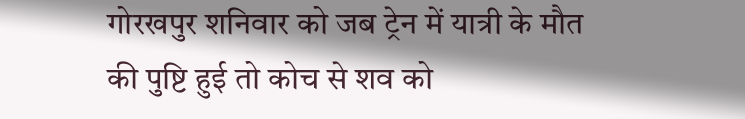गोरखपुर शनिवार को जब ट्रेन में यात्री के मौत की पुष्टि हुई तो कोच से शव को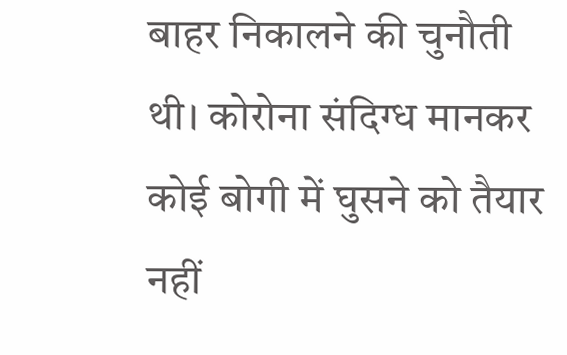बाहर निकालने की चुनौती थी। कोरोना संदिग्ध मानकर कोई बोगी में घुसने को तैयार नहीं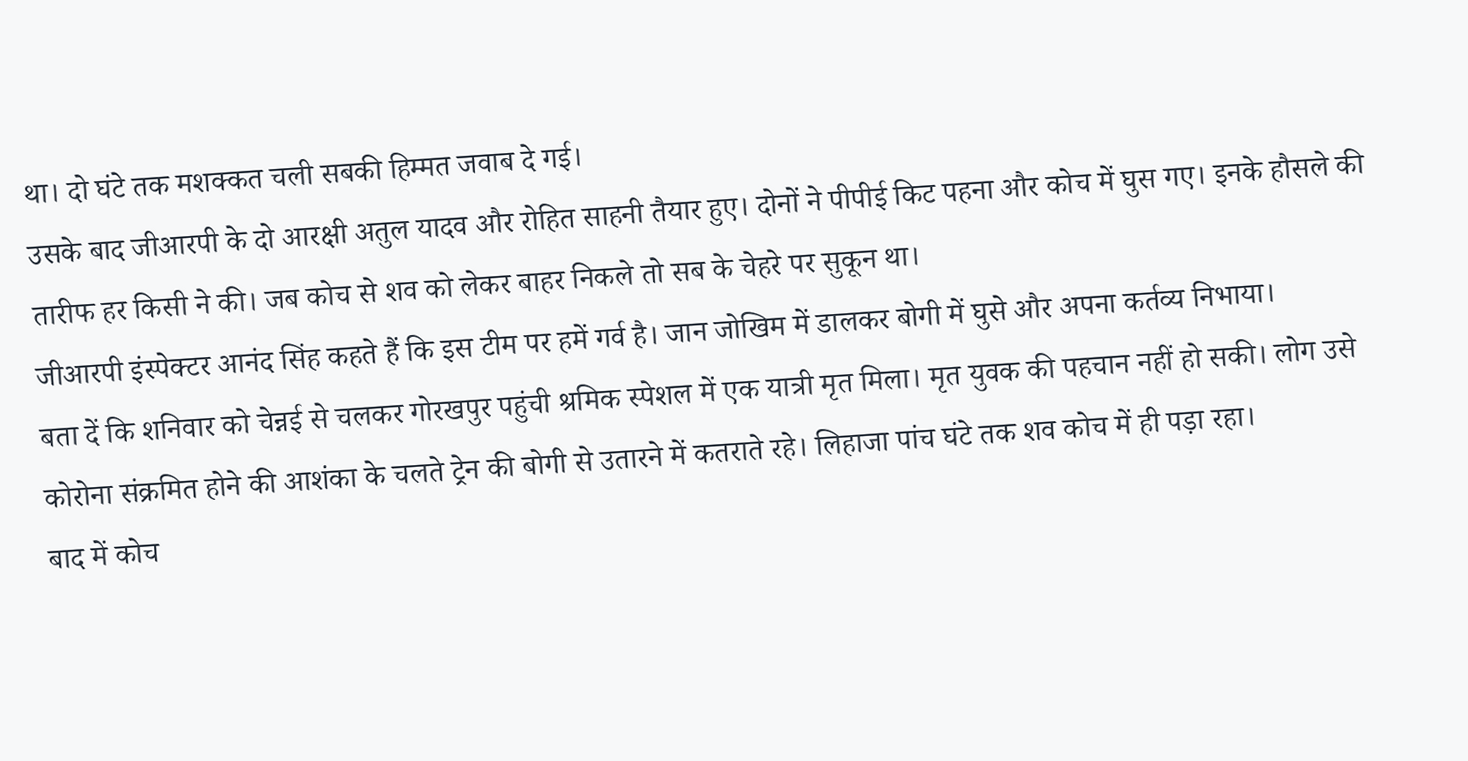था। दो घंटे तक मशक्कत चली सबकी हिम्मत जवाब दे गई।
उसके बाद जीआरपी के दो आरक्षी अतुल यादव और रोहित साहनी तैयार हुए। दोनों ने पीपीई किट पहना और कोच में घुस गए। इनके हौसले की तारीफ हर किसी ने की। जब कोच से शव को लेकर बाहर निकले तो सब के चेहरे पर सुकून था।
जीआरपी इंस्पेक्टर आनंद सिंह कहते हैं कि इस टीम पर हमें गर्व है। जान जोखिम में डालकर बोगी में घुसे और अपना कर्तव्य निभाया।
बता दें कि शनिवार को चेन्नई से चलकर गोरखपुर पहुंची श्रमिक स्पेशल में एक यात्री मृत मिला। मृत युवक की पहचान नहीं हो सकी। लोग उसे कोरोना संक्रमित होने की आशंका के चलते ट्रेन की बोगी से उतारने में कतराते रहे। लिहाजा पांच घंटे तक शव कोच में ही पड़ा रहा।
बाद में कोच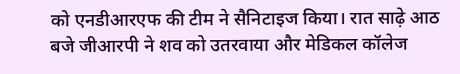को एनडीआरएफ की टीम ने सैनिटाइज किया। रात साढ़े आठ बजे जीआरपी ने शव को उतरवाया और मेडिकल कॉलेज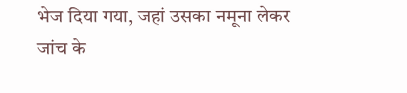भेज दिया गया, जहां उसका नमूना लेकर जांच के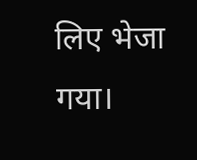लिए भेजा गया।